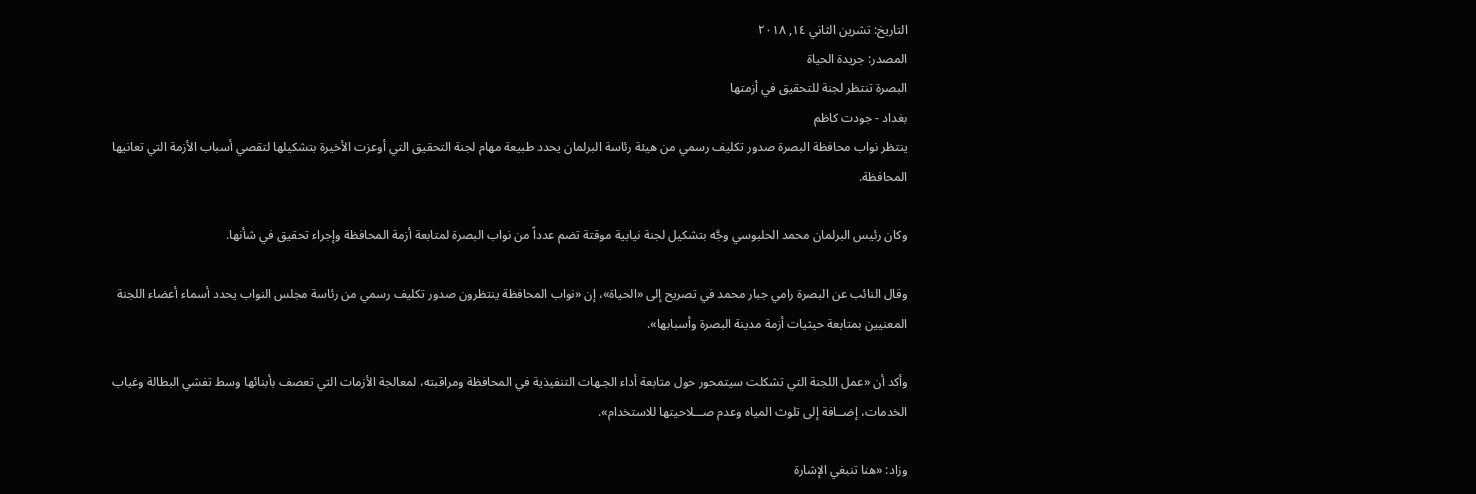التاريخ: تشرين الثاني ١٤, ٢٠١٨
المصدر: جريدة الحياة
البصرة تنتظر لجنة للتحقيق في أزمتها
بغداد - جودت كاظم
ينتظر نواب محافظة البصرة صدور تكليف رسمي من هيئة رئاسة البرلمان يحدد طبيعة مهام لجنة التحقيق التي أوعزت الأخيرة بتشكيلها لتقصي أسباب الأزمة التي تعانيها المحافظة.

وكان رئيس البرلمان محمد الحلبوسي وجَّه بتشكيل لجنة نيابية موقتة تضم عدداً من نواب البصرة لمتابعة أزمة المحافظة وإجراء تحقيق في شأنها.

وقال النائب عن البصرة رامي جبار محمد في تصريح إلى «الحياة»، إن «نواب المحافظة ينتظرون صدور تكليف رسمي من رئاسة مجلس النواب يحدد أسماء أعضاء اللجنة المعنيين بمتابعة حيثيات أزمة مدينة البصرة وأسبابها».

وأكد أن «عمل اللجنة التي تشكلت سيتمحور حول متابعة أداء الجـهات التنفيذية في المحافظة ومراقبته، لمعالجة الأزمات التي تعصف بأبنائها وسط تفشي البطالة وغياب الخدمات، إضــافة إلى تلوث المياه وعدم صـــلاحيتها للاستخدام».

وزاد: «هنا تنبغي الإشارة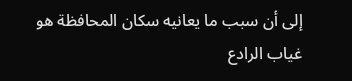إلى أن سبب ما يعانيه سكان المحافظة هو غياب الرادع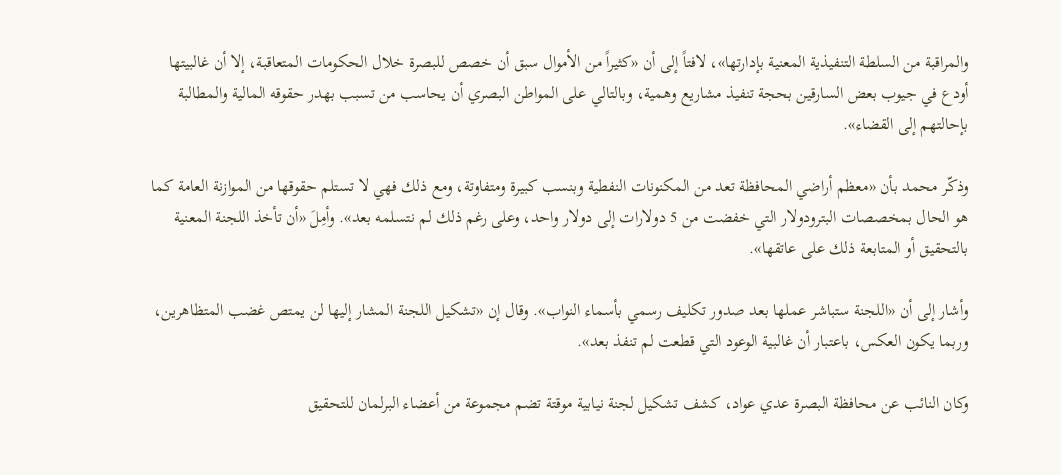والمراقبة من السلطة التنفيذية المعنية بإدارتها»، لافتاً إلى أن «كثيراً من الأموال سبق أن خصص للبصرة خلال الحكومات المتعاقبة، إلا أن غالبيتها أودع في جيوب بعض السارقين بحجة تنفيذ مشاريع وهمية، وبالتالي على المواطن البصري أن يحاسب من تسبب بهدر حقوقه المالية والمطالبة بإحالتهم إلى القضاء».

وذكّر محمد بأن «معظم أراضي المحافظة تعد من المكنونات النفطية وبنسب كبيرة ومتفاوتة، ومع ذلك فهي لا تستلم حقوقها من الموازنة العامة كما هو الحال بمخصصات البترودولار التي خفضت من 5 دولارات إلى دولار واحد، وعلى رغم ذلك لم نتسلمه بعد». وأمِلَ «أن تأخذ اللجنة المعنية بالتحقيق أو المتابعة ذلك على عاتقها».

وأشار إلى أن «اللجنة ستباشر عملها بعد صدور تكليف رسمي بأسماء النواب». وقال إن «تشكيل اللجنة المشار إليها لن يمتص غضب المتظاهرين، وربما يكون العكس، باعتبار أن غالبية الوعود التي قطعت لم تنفذ بعد».

وكان النائب عن محافظة البصرة عدي عواد، كشف تشكيل لجنة نيابية موقتة تضم مجموعة من أعضاء البرلمان للتحقيق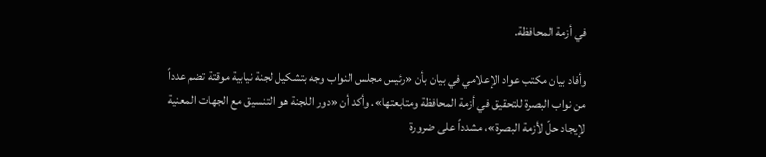في أزمة المحافظة.

وأفاد بيان مكتب عواد الإعلامي في بيان بأن «رئيس مجلس النواب وجه بتشكيل لجنة نيابية موقتة تضم عدداً من نواب البصرة للتحقيق في أزمة المحافظة ومتابعتها». وأكد أن «دور اللجنة هو التنسيق مع الجهات المعنية لإيجاد حلّ لأزمة البصرة»، مشدداً على ضرورة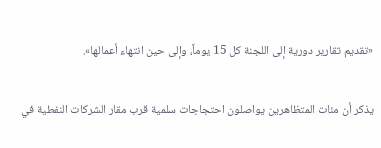«تقديم تقارير دورية إلى اللجنة كل 15 يوماً، وإلى حين انتهاء أعمالها».

يذكر أن مئات المتظاهرين يواصلون احتجاجات سلمية قرب مقار الشركات النفطية في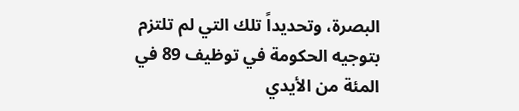البصرة، وتحديداً تلك التي لم تلتزم بتوجيه الحكومة في توظيف 89 في المئة من الأيدي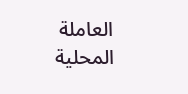العاملة المحلية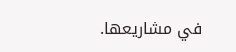في مشاريعها.